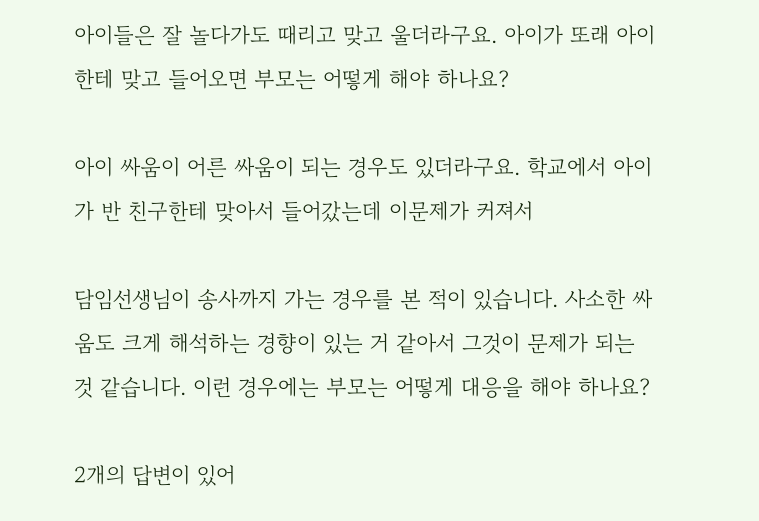아이들은 잘 놀다가도 때리고 맞고 울더라구요. 아이가 또래 아이한테 맞고 들어오면 부모는 어떻게 해야 하나요?

아이 싸움이 어른 싸움이 되는 경우도 있더라구요. 학교에서 아이가 반 친구한테 맞아서 들어갔는데 이문제가 커져서

담임선생님이 송사까지 가는 경우를 본 적이 있습니다. 사소한 싸움도 크게 해석하는 경향이 있는 거 같아서 그것이 문제가 되는 것 같습니다. 이런 경우에는 부모는 어떻게 대응을 해야 하나요?

2개의 답변이 있어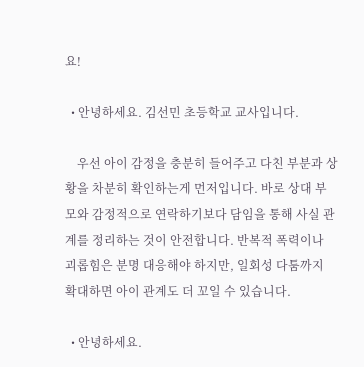요!

  • 안녕하세요. 김선민 초등학교 교사입니다.

    우선 아이 감정을 충분히 들어주고 다친 부분과 상황을 차분히 확인하는게 먼저입니다. 바로 상대 부모와 감정적으로 연락하기보다 담임을 통해 사실 관계를 정리하는 것이 안전합니다. 반복적 폭력이나 괴롭힘은 분명 대응해야 하지만, 일회성 다툼까지 확대하면 아이 관계도 더 꼬일 수 있습니다.

  • 안녕하세요.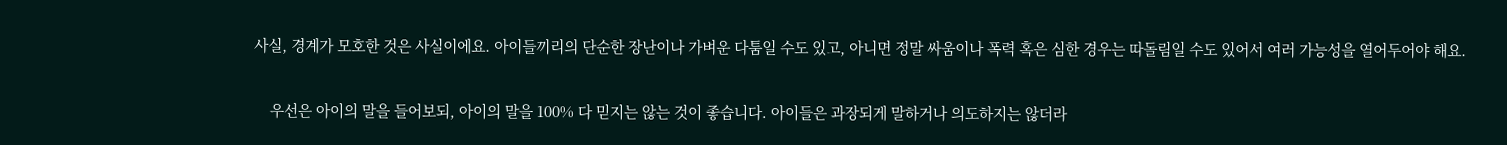사실, 경계가 모호한 것은 사실이에요. 아이들끼리의 단순한 장난이나 가벼운 다툼일 수도 있고, 아니면 정말 싸움이나 폭력 혹은 심한 경우는 따돌림일 수도 있어서 여러 가능성을 열어두어야 해요.

    우선은 아이의 말을 들어보되, 아이의 말을 100% 다 믿지는 않는 것이 좋습니다. 아이들은 과장되게 말하거나 의도하지는 않더라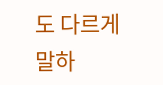도 다르게 말하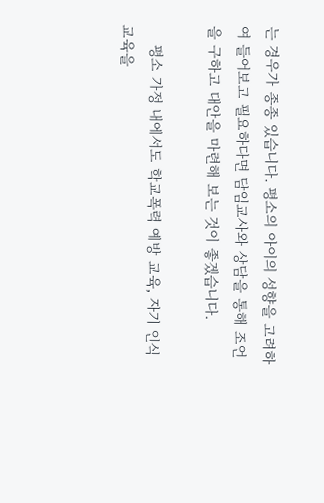는 경우가 종종 있습니다. 평소의 아이의 성향을 고려하여 들어보고 필요하다면 담임교사와 상담을 통해 조언을 구하고 대안을 마련해 보는 것이 좋겠습니다.

    평소 가정 내에서도 학교폭력 예방 교육, 자기 인식 교육을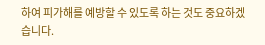하여 피가해를 예방할 수 있도록 하는 것도 중요하겠습니다.